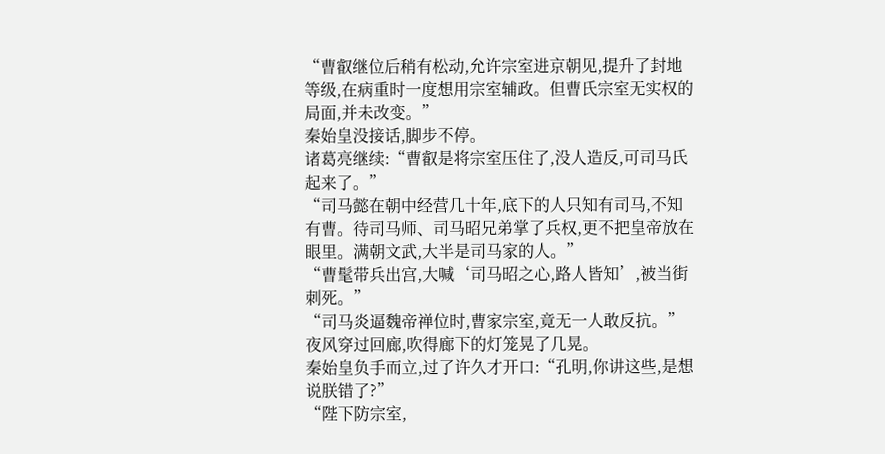“曹叡继位后稍有松动,允许宗室进京朝见,提升了封地等级,在病重时一度想用宗室辅政。但曹氏宗室无实权的局面,并未改变。”
秦始皇没接话,脚步不停。
诸葛亮继续:“曹叡是将宗室压住了,没人造反,可司马氏起来了。”
“司马懿在朝中经营几十年,底下的人只知有司马,不知有曹。待司马师、司马昭兄弟掌了兵权,更不把皇帝放在眼里。满朝文武,大半是司马家的人。”
“曹髦带兵出宫,大喊‘司马昭之心,路人皆知’,被当街刺死。”
“司马炎逼魏帝禅位时,曹家宗室,竟无一人敢反抗。”
夜风穿过回廊,吹得廊下的灯笼晃了几晃。
秦始皇负手而立,过了许久才开口:“孔明,你讲这些,是想说朕错了?”
“陛下防宗室,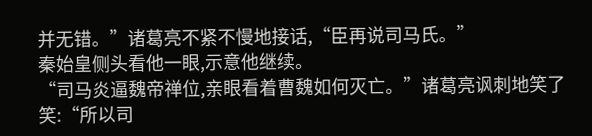并无错。”诸葛亮不紧不慢地接话,“臣再说司马氏。”
秦始皇侧头看他一眼,示意他继续。
“司马炎逼魏帝禅位,亲眼看着曹魏如何灭亡。”诸葛亮讽刺地笑了笑:“所以司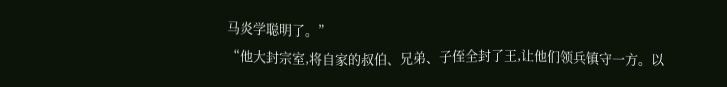马炎学聪明了。”
“他大封宗室,将自家的叔伯、兄弟、子侄全封了王,让他们领兵镇守一方。以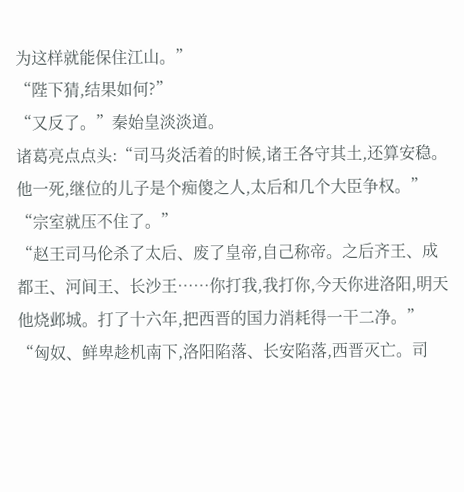为这样就能保住江山。”
“陛下猜,结果如何?”
“又反了。”秦始皇淡淡道。
诸葛亮点点头:“司马炎活着的时候,诸王各守其土,还算安稳。他一死,继位的儿子是个痴傻之人,太后和几个大臣争权。”
“宗室就压不住了。”
“赵王司马伦杀了太后、废了皇帝,自己称帝。之后齐王、成都王、河间王、长沙王……你打我,我打你,今天你进洛阳,明天他烧邺城。打了十六年,把西晋的国力消耗得一干二净。”
“匈奴、鲜卑趁机南下,洛阳陷落、长安陷落,西晋灭亡。司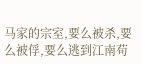马家的宗室,要么被杀,要么被俘,要么逃到江南苟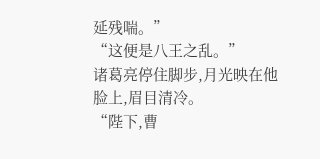延残喘。”
“这便是八王之乱。”
诸葛亮停住脚步,月光映在他脸上,眉目清冷。
“陛下,曹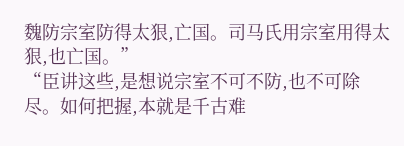魏防宗室防得太狠,亡国。司马氏用宗室用得太狠,也亡国。”
“臣讲这些,是想说宗室不可不防,也不可除尽。如何把握,本就是千古难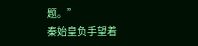题。”
秦始皇负手望着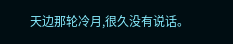天边那轮冷月,很久没有说话。